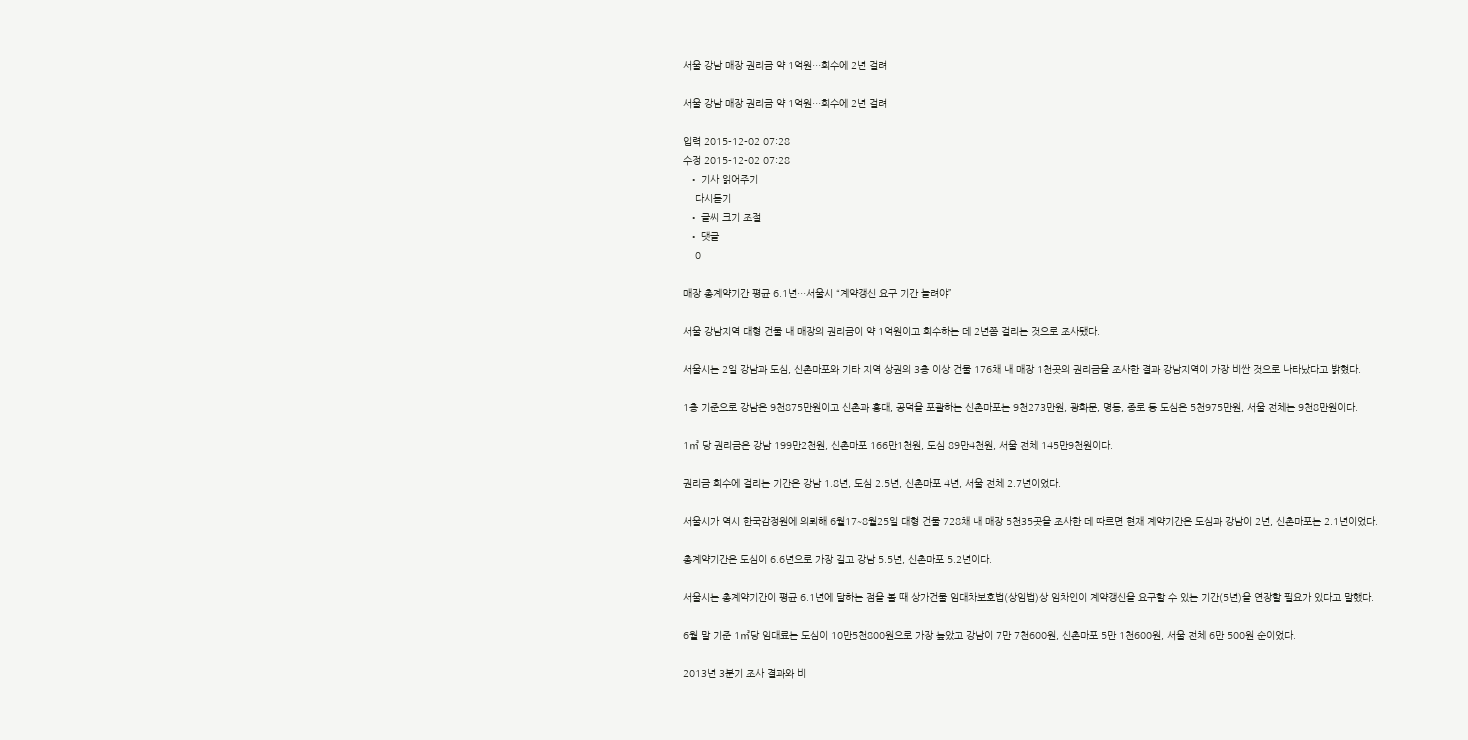서울 강남 매장 권리금 약 1억원…회수에 2년 걸려

서울 강남 매장 권리금 약 1억원…회수에 2년 걸려

입력 2015-12-02 07:28
수정 2015-12-02 07:28
  • 기사 읽어주기
    다시듣기
  • 글씨 크기 조절
  • 댓글
    0

매장 총계약기간 평균 6.1년…서울시 “계약갱신 요구 기간 늘려야”

서울 강남지역 대형 건물 내 매장의 권리금이 약 1억원이고 회수하는 데 2년쯤 걸리는 것으로 조사됐다.

서울시는 2일 강남과 도심, 신촌마포와 기타 지역 상권의 3층 이상 건물 176채 내 매장 1천곳의 권리금을 조사한 결과 강남지역이 가장 비싼 것으로 나타났다고 밝혔다.

1층 기준으로 강남은 9천875만원이고 신촌과 홍대, 공덕을 포괄하는 신촌마포는 9천273만원, 광화문, 명동, 종로 등 도심은 5천975만원, 서울 전체는 9천8만원이다.

1㎡ 당 권리금은 강남 199만2천원, 신촌마포 166만1천원, 도심 89만4천원, 서울 전체 145만9천원이다.

권리금 회수에 걸리는 기간은 강남 1.8년, 도심 2.5년, 신촌마포 4년, 서울 전체 2.7년이었다.

서울시가 역시 한국감정원에 의뢰해 6월17∼8월25일 대형 건물 728채 내 매장 5천35곳을 조사한 데 따르면 현재 계약기간은 도심과 강남이 2년, 신촌마포는 2.1년이었다.

총계약기간은 도심이 6.6년으로 가장 길고 강남 5.5년, 신촌마포 5.2년이다.

서울시는 총계약기간이 평균 6.1년에 달하는 점을 볼 때 상가건물 임대차보호법(상임법)상 임차인이 계약갱신을 요구할 수 있는 기간(5년)을 연장할 필요가 있다고 말했다.

6월 말 기준 1㎡당 임대료는 도심이 10만5천800원으로 가장 높았고 강남이 7만 7천600원, 신촌마포 5만 1천600원, 서울 전체 6만 500원 순이었다.

2013년 3분기 조사 결과와 비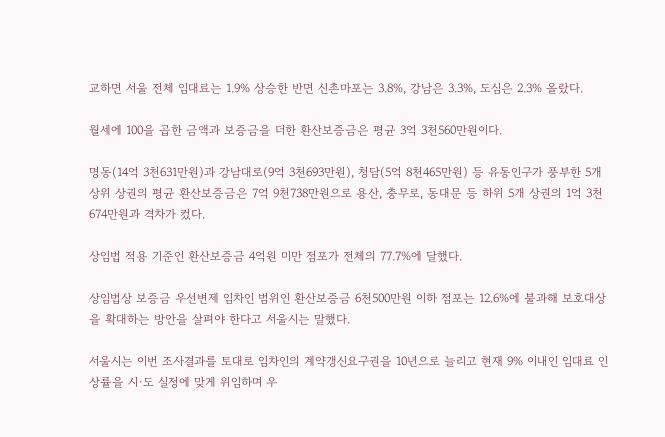교하면 서울 전체 임대료는 1.9% 상승한 반면 신촌마포는 3.8%, 강남은 3.3%, 도심은 2.3% 올랐다.

월세에 100을 곱한 금액과 보증금을 더한 환산보증금은 평균 3억 3천560만원이다.

명동(14억 3천631만원)과 강남대로(9억 3천693만원), 청담(5억 8천465만원) 등 유동인구가 풍부한 5개 상위 상권의 평균 환산보증금은 7억 9천738만원으로 용산, 충무로, 동대문 등 하위 5개 상권의 1억 3천674만원과 격차가 컸다.

상임법 적용 기준인 환산보증금 4억원 미만 점포가 전체의 77.7%에 달했다.

상임법상 보증금 우선변제 임차인 범위인 환산보증금 6천500만원 이하 점포는 12.6%에 불과해 보호대상을 확대하는 방안을 살펴야 한다고 서울시는 말했다.

서울시는 이번 조사결과를 토대로 임차인의 계약갱신요구권을 10년으로 늘리고 현재 9% 이내인 임대료 인상률을 시·도 실정에 맞게 위임하며 우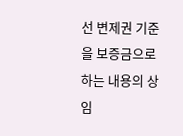선 변제권 기준을 보증금으로 하는 내용의 상임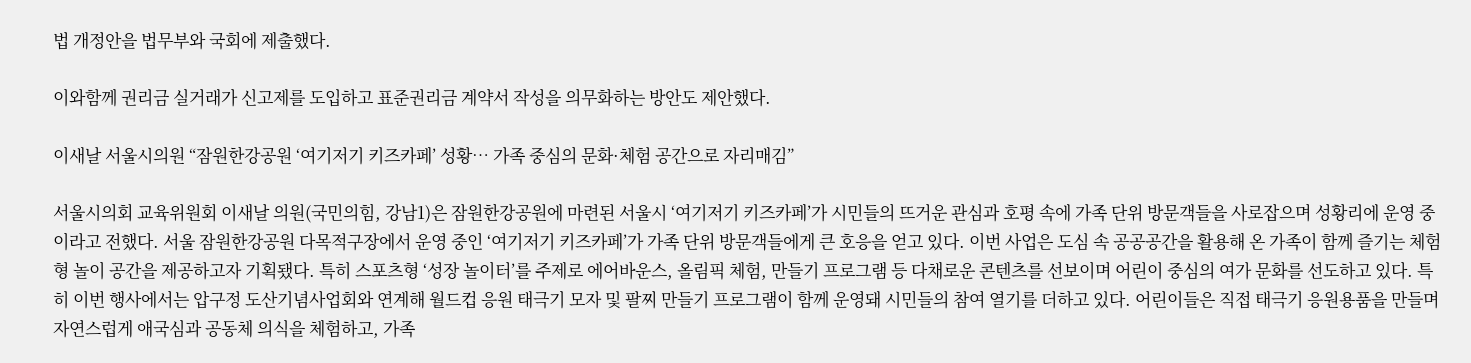법 개정안을 법무부와 국회에 제출했다.

이와함께 권리금 실거래가 신고제를 도입하고 표준권리금 계약서 작성을 의무화하는 방안도 제안했다.

이새날 서울시의원 “잠원한강공원 ‘여기저기 키즈카페’ 성황… 가족 중심의 문화·체험 공간으로 자리매김”

서울시의회 교육위원회 이새날 의원(국민의힘, 강남1)은 잠원한강공원에 마련된 서울시 ‘여기저기 키즈카페’가 시민들의 뜨거운 관심과 호평 속에 가족 단위 방문객들을 사로잡으며 성황리에 운영 중이라고 전했다. 서울 잠원한강공원 다목적구장에서 운영 중인 ‘여기저기 키즈카페’가 가족 단위 방문객들에게 큰 호응을 얻고 있다. 이번 사업은 도심 속 공공공간을 활용해 온 가족이 함께 즐기는 체험형 놀이 공간을 제공하고자 기획됐다. 특히 스포츠형 ‘성장 놀이터’를 주제로 에어바운스, 올림픽 체험, 만들기 프로그램 등 다채로운 콘텐츠를 선보이며 어린이 중심의 여가 문화를 선도하고 있다. 특히 이번 행사에서는 압구정 도산기념사업회와 연계해 월드컵 응원 태극기 모자 및 팔찌 만들기 프로그램이 함께 운영돼 시민들의 참여 열기를 더하고 있다. 어린이들은 직접 태극기 응원용품을 만들며 자연스럽게 애국심과 공동체 의식을 체험하고, 가족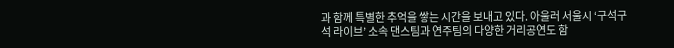과 함께 특별한 추억을 쌓는 시간을 보내고 있다. 아울러 서울시 ‘구석구석 라이브’ 소속 댄스팀과 연주팀의 다양한 거리공연도 함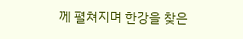께 펼쳐지며 한강을 찾은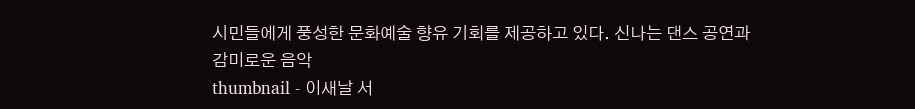시민들에게 풍성한 문화예술 향유 기회를 제공하고 있다. 신나는 댄스 공연과 감미로운 음악
thumbnail - 이새날 서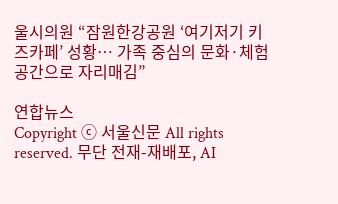울시의원 “잠원한강공원 ‘여기저기 키즈카페’ 성황… 가족 중심의 문화·체험 공간으로 자리매김”

연합뉴스
Copyright ⓒ 서울신문 All rights reserved. 무단 전재-재배포, AI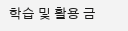학습 및 활용 금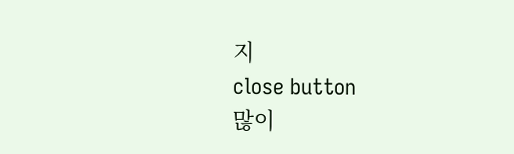지
close button
많이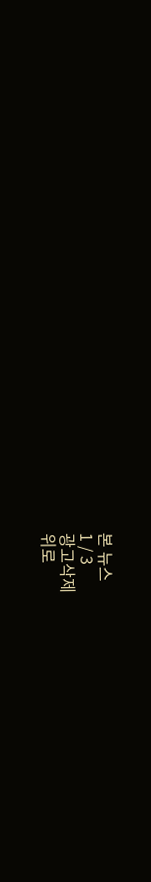본 뉴스
1 / 3
광고삭제
위로